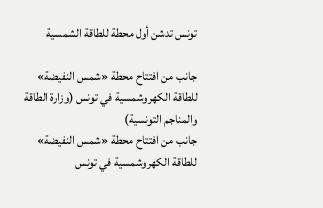تونس تدشن أول محطة للطاقة الشمسية

جانب من افتتاح محطة «شمس النفيضة» للطاقة الكهروشمسية في تونس (وزارة الطاقة والمناجم التونسية)
جانب من افتتاح محطة «شمس النفيضة» للطاقة الكهروشمسية في تونس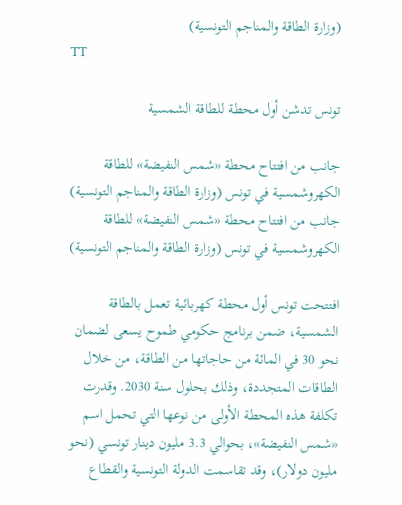(وزارة الطاقة والمناجم التونسية)
TT

تونس تدشن أول محطة للطاقة الشمسية

جانب من افتتاح محطة «شمس النفيضة» للطاقة الكهروشمسية في تونس (وزارة الطاقة والمناجم التونسية)
جانب من افتتاح محطة «شمس النفيضة» للطاقة الكهروشمسية في تونس (وزارة الطاقة والمناجم التونسية)

افتتحت تونس أول محطة كهربائية تعمل بالطاقة الشمسية، ضمن برنامج حكومي طموح يسعى لضمان نحو 30 في المائة من حاجاتها من الطاقة، من خلال الطاقات المتجددة، وذلك بحلول سنة 2030. وقدرت تكلفة هذه المحطة الأولى من نوعها التي تحمل اسم «شمس النفيضة»، بحوالي 3.3 مليون دينار تونسي (نحو مليون دولار)، وقد تقاسمت الدولة التونسية والقطاع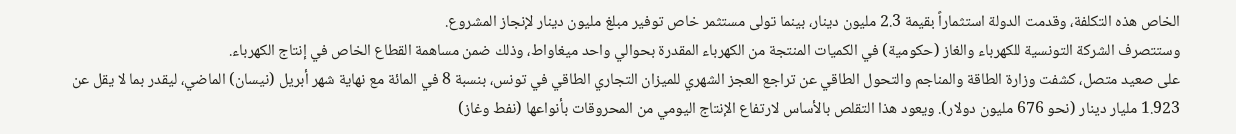الخاص هذه التكلفة، وقدمت الدولة استثماراً بقيمة 2.3 مليون دينار، بينما تولى مستثمر خاص توفير مبلغ مليون دينار لإنجاز المشروع.
وستتصرف الشركة التونسية للكهرباء والغاز (حكومية) في الكميات المنتجة من الكهرباء المقدرة بحوالي واحد ميغاواط، وذلك ضمن مساهمة القطاع الخاص في إنتاج الكهرباء.
على صعيد متصل، كشفت وزارة الطاقة والمناجم والتحول الطاقي عن تراجع العجز الشهري للميزان التجاري الطاقي في تونس، بنسبة 8 في المائة مع نهاية شهر أبريل (نيسان) الماضي، ليقدر بما لا يقل عن 1.923 مليار دينار (نحو 676 مليون دولار). ويعود هذا التقلص بالأساس لارتفاع الإنتاج اليومي من المحروقات بأنواعها (نفط وغاز)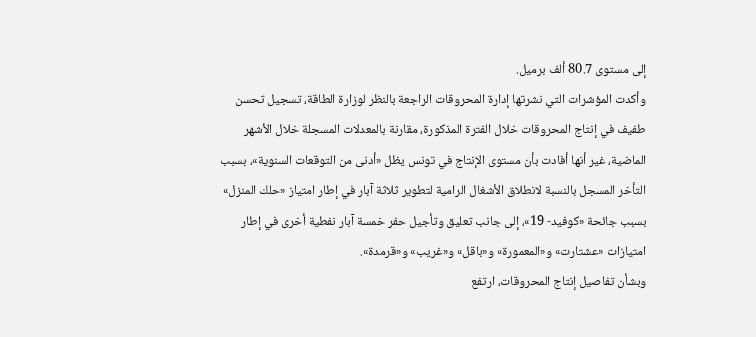إلى مستوى 80.7 ألف برميل.
وأكدت المؤشرات التي نشرتها إدارة المحروقات الراجعة بالنظر لوزارة الطاقة، تسجيل تحسن طفيف في إنتاج المحروقات خلال الفترة المذكورة، مقارنة بالمعدلات المسجلة خلال الأشهر الماضية، غير أنها أفادت بأن مستوى الإنتاج في تونس يظل «أدنى من التوقعات السنوية»، بسبب التأخر المسجل بالنسبة لانطلاق الأشغال الرامية لتطوير ثلاثة آبار في إطار امتياز «حلك المنزل» بسبب جائحة «كوفيد- 19»، إلى جانب تعليق وتأجيل حفر خمسة آبار نفطية أخرى في إطار امتيازات «عشتارت» و«المعمورة» و«باقل» و«غريب» و«قرمدة».
وبشأن تفاصيل إنتاج المحروقات، ارتفع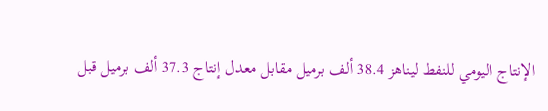الإنتاج اليومي للنفط ليناهز 38.4 ألف برميل مقابل معدل إنتاج 37.3 ألف برميل قبل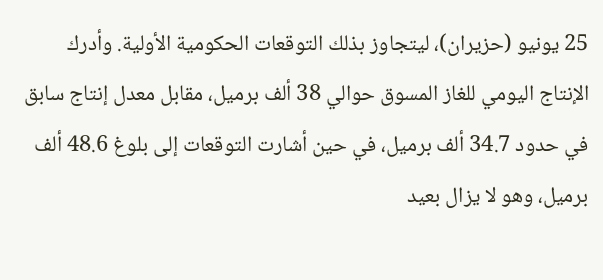25 يونيو (حزيران)، ليتجاوز بذلك التوقعات الحكومية الأولية. وأدرك الإنتاج اليومي للغاز المسوق حوالي 38 ألف برميل، مقابل معدل إنتاج سابق في حدود 34.7 ألف برميل، في حين أشارت التوقعات إلى بلوغ 48.6 ألف برميل، وهو لا يزال بعيد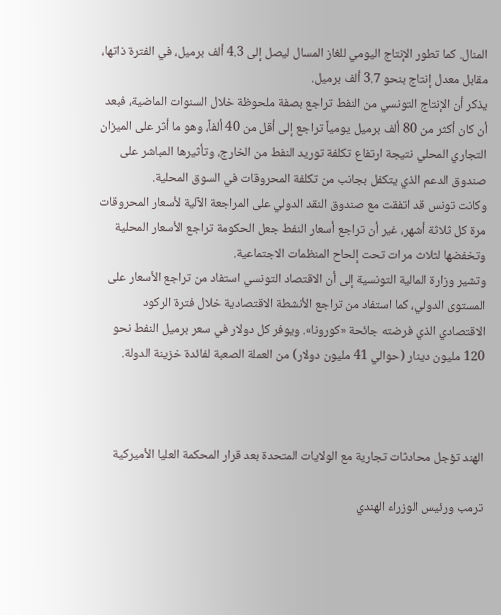المنال. كما تطور الإنتاج اليومي للغاز المسال ليصل إلى 4.3 ألف برميل، في الفترة ذاتها، مقابل معدل إنتاج بنحو 3.7 ألف برميل.
يذكر أن الإنتاج التونسي من النفط تراجع بصفة ملحوظة خلال السنوات الماضية، فبعد أن كان أكثر من 80 ألف برميل يومياً تراجع إلى أقل من 40 ألفاً، وهو ما أثر على الميزان التجاري المحلي نتيجة ارتفاع تكلفة توريد النفط من الخارج، وتأثيرها المباشر على صندوق الدعم الذي يتكفل بجانب من تكلفة المحروقات في السوق المحلية.
وكانت تونس قد اتفقت مع صندوق النقد الدولي على المراجعة الآلية لأسعار المحروقات مرة كل ثلاثة أشهر، غير أن تراجع أسعار النفط جعل الحكومة تراجع الأسعار المحلية وتخفضها لثلاث مرات تحت إلحاح المنظمات الاجتماعية.
وتشير وزارة المالية التونسية إلى أن الاقتصاد التونسي استفاد من تراجع الأسعار على المستوى الدولي، كما استفاد من تراجع الأنشطة الاقتصادية خلال فترة الركود الاقتصادي الذي فرضته جائحة «كورونا». ويوفر كل دولار في سعر برميل النفط نحو 120 مليون دينار (حوالي 41 مليون دولار) من العملة الصعبة لفائدة خزينة الدولة.



الهند تؤجل محادثات تجارية مع الولايات المتحدة بعد قرار المحكمة العليا الأميركية

ترمب ورئيس الوزراء الهندي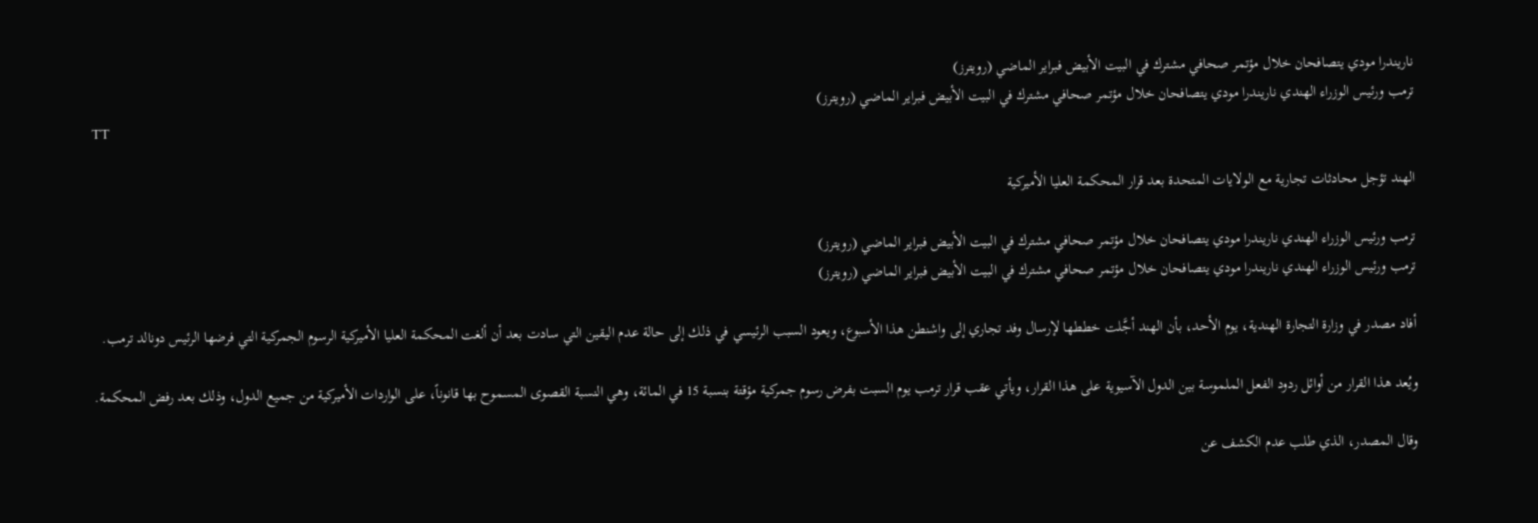ناريندرا مودي يتصافحان خلال مؤتمر صحافي مشترك في البيت الأبيض فبراير الماضي (رويترز)
ترمب ورئيس الوزراء الهندي ناريندرا مودي يتصافحان خلال مؤتمر صحافي مشترك في البيت الأبيض فبراير الماضي (رويترز)
TT

الهند تؤجل محادثات تجارية مع الولايات المتحدة بعد قرار المحكمة العليا الأميركية

ترمب ورئيس الوزراء الهندي ناريندرا مودي يتصافحان خلال مؤتمر صحافي مشترك في البيت الأبيض فبراير الماضي (رويترز)
ترمب ورئيس الوزراء الهندي ناريندرا مودي يتصافحان خلال مؤتمر صحافي مشترك في البيت الأبيض فبراير الماضي (رويترز)

أفاد مصدر في وزارة التجارة الهندية، يوم الأحد، بأن الهند أجَّلت خططها لإرسال وفد تجاري إلى واشنطن هذا الأسبوع، ويعود السبب الرئيسي في ذلك إلى حالة عدم اليقين التي سادت بعد أن ألغت المحكمة العليا الأميركية الرسوم الجمركية التي فرضها الرئيس دونالد ترمب.

ويُعد هذا القرار من أوائل ردود الفعل الملموسة بين الدول الآسيوية على هذا القرار، ويأتي عقب قرار ترمب يوم السبت بفرض رسوم جمركية مؤقتة بنسبة 15 في المائة، وهي النسبة القصوى المسموح بها قانوناً، على الواردات الأميركية من جميع الدول، وذلك بعد رفض المحكمة.

وقال المصدر، الذي طلب عدم الكشف عن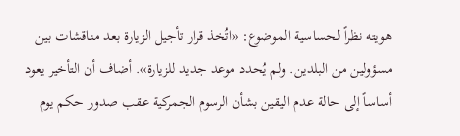هويته نظراً لحساسية الموضوع: «اتُخذ قرار تأجيل الزيارة بعد مناقشات بين مسؤولين من البلدين. ولم يُحدد موعد جديد للزيارة». أضاف أن التأخير يعود أساساً إلى حالة عدم اليقين بشأن الرسوم الجمركية عقب صدور حكم يوم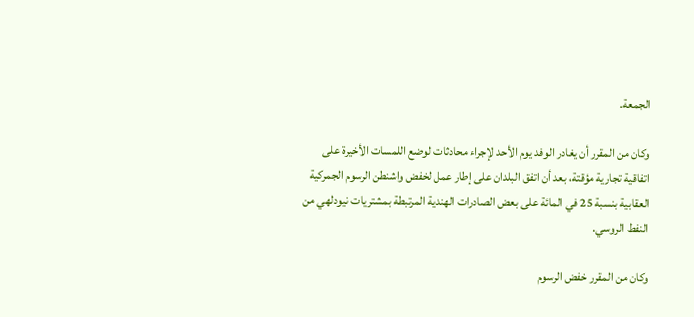الجمعة.

وكان من المقرر أن يغادر الوفد يوم الأحد لإجراء محادثات لوضع اللمسات الأخيرة على اتفاقية تجارية مؤقتة، بعد أن اتفق البلدان على إطار عمل لخفض واشنطن الرسوم الجمركية العقابية بنسبة 25 في المائة على بعض الصادرات الهندية المرتبطة بمشتريات نيودلهي من النفط الروسي.

وكان من المقرر خفض الرسوم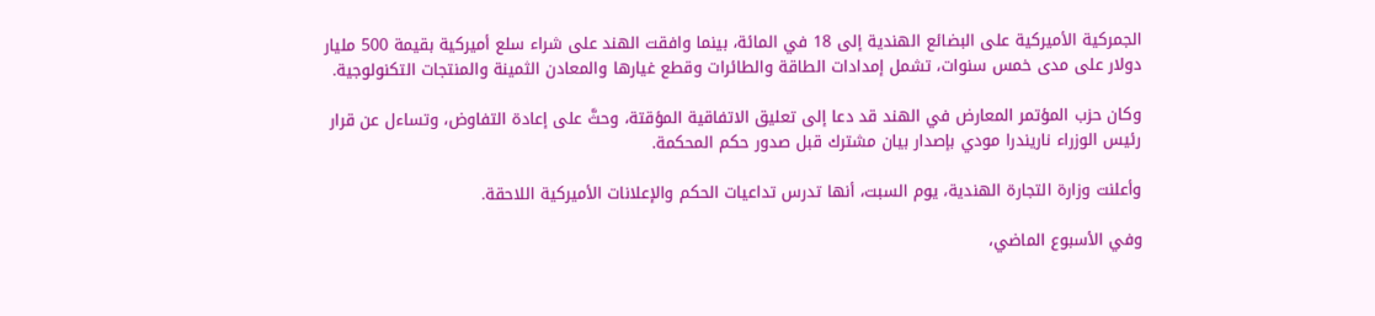الجمركية الأميركية على البضائع الهندية إلى 18 في المائة، بينما وافقت الهند على شراء سلع أميركية بقيمة 500 مليار دولار على مدى خمس سنوات، تشمل إمدادات الطاقة والطائرات وقطع غيارها والمعادن الثمينة والمنتجات التكنولوجية.

وكان حزب المؤتمر المعارض في الهند قد دعا إلى تعليق الاتفاقية المؤقتة، وحثَّ على إعادة التفاوض، وتساءل عن قرار رئيس الوزراء ناريندرا مودي بإصدار بيان مشترك قبل صدور حكم المحكمة.

وأعلنت وزارة التجارة الهندية، يوم السبت، أنها تدرس تداعيات الحكم والإعلانات الأميركية اللاحقة.

وفي الأسبوع الماضي،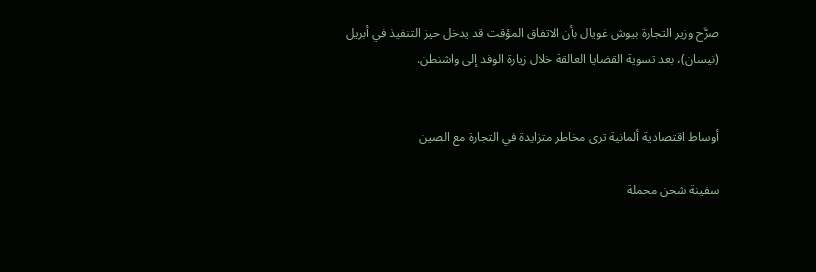صرَّح وزير التجارة بيوش غويال بأن الاتفاق المؤقت قد يدخل حيز التنفيذ في أبريل (نيسان)، بعد تسوية القضايا العالقة خلال زيارة الوفد إلى واشنطن.


أوساط اقتصادية ألمانية ترى مخاطر متزايدة في التجارة مع الصين

سفينة شحن محملة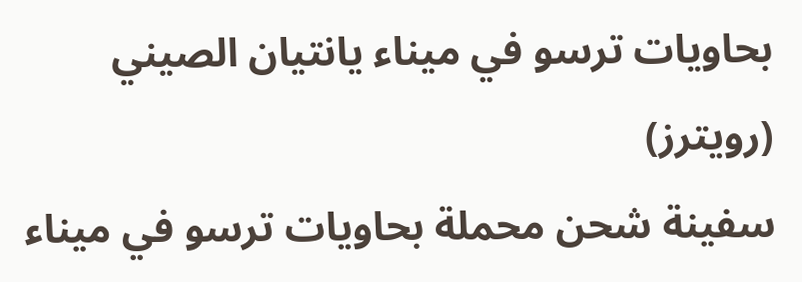بحاويات ترسو في ميناء يانتيان الصيني (رويترز)
سفينة شحن محملة بحاويات ترسو في ميناء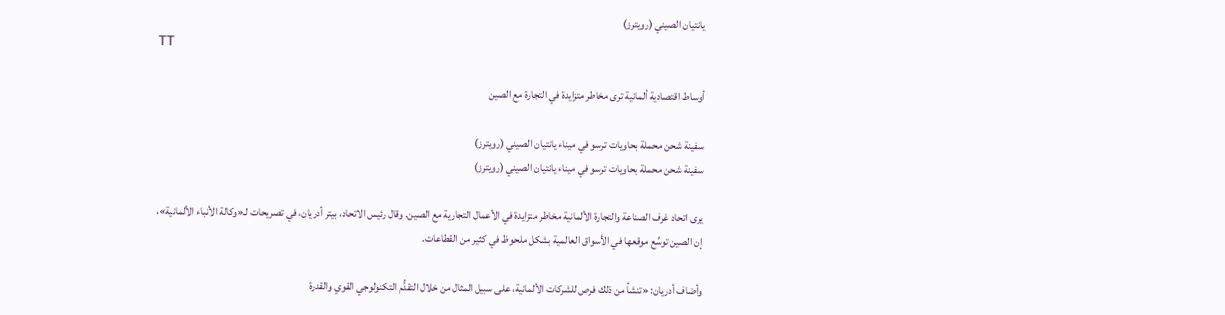يانتيان الصيني (رويترز)
TT

أوساط اقتصادية ألمانية ترى مخاطر متزايدة في التجارة مع الصين

سفينة شحن محملة بحاويات ترسو في ميناء يانتيان الصيني (رويترز)
سفينة شحن محملة بحاويات ترسو في ميناء يانتيان الصيني (رويترز)

يرى اتحاد غرف الصناعة والتجارة الألمانية مخاطر متزايدة في الأعمال التجارية مع الصين. وقال رئيس الاتحاد، بيتر أدريان، في تصريحات لـ«وكالة الأنباء الألمانية»، إن الصين توسِّع موقعها في الأسواق العالمية بشكل ملحوظ في كثير من القطاعات.

وأضاف أدريان: «تنشأ من ذلك فرص للشركات الألمانية، على سبيل المثال من خلال التقدُّم التكنولوجي القوي والقدرة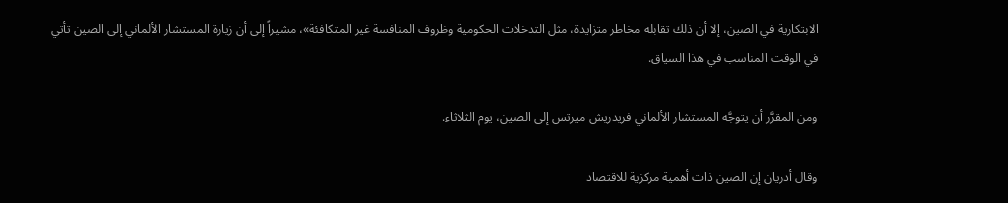الابتكارية في الصين، إلا أن ذلك تقابله مخاطر متزايدة، مثل التدخلات الحكومية وظروف المنافسة غير المتكافئة»، مشيراً إلى أن زيارة المستشار الألماني إلى الصين تأتي في الوقت المناسب في هذا السياق.

ومن المقرَّر أن يتوجَّه المستشار الألماني فريدريش ميرتس إلى الصين، يوم الثلاثاء.

وقال أدريان إن الصين ذات أهمية مركزية للاقتصاد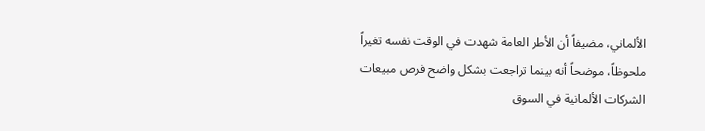الألماني، مضيفاً أن الأطر العامة شهدت في الوقت نفسه تغيراً ملحوظاً، موضحاً أنه بينما تراجعت بشكل واضح فرص مبيعات الشركات الألمانية في السوق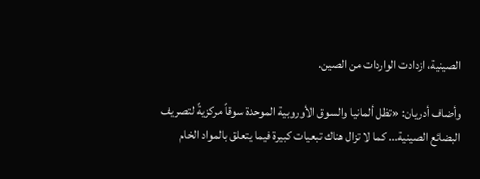الصينية، ازدادت الواردات من الصين.

وأضاف أدريان: «تظل ألمانيا والسوق الأوروبية الموحدة سوقاً مركزيةً لتصريف البضائع الصينية... كما لا تزال هناك تبعيات كبيرة فيما يتعلق بالمواد الخام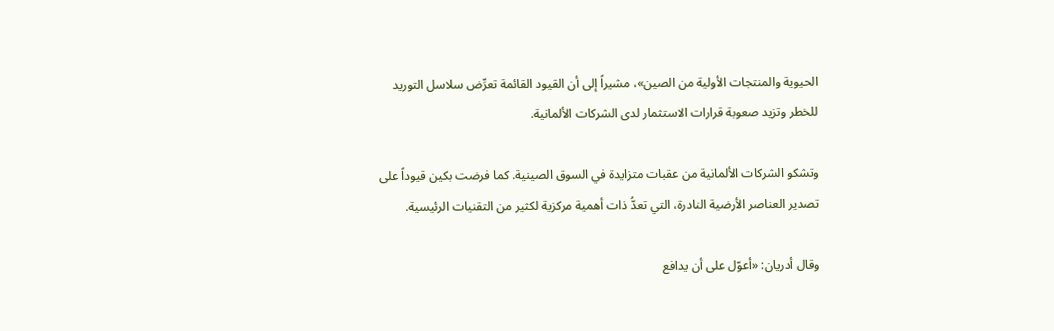الحيوية والمنتجات الأولية من الصين»، مشيراً إلى أن القيود القائمة تعرِّض سلاسل التوريد للخطر وتزيد صعوبة قرارات الاستثمار لدى الشركات الألمانية.

وتشكو الشركات الألمانية من عقبات متزايدة في السوق الصينية. كما فرضت بكين قيوداً على تصدير العناصر الأرضية النادرة، التي تعدُّ ذات أهمية مركزية لكثير من التقنيات الرئيسية.

وقال أدريان: «أعوّل على أن يدافع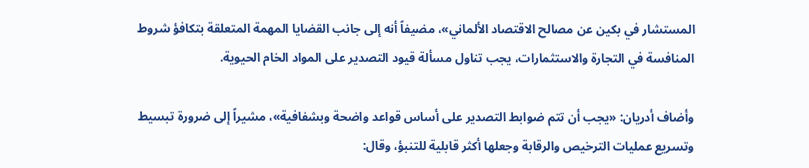المستشار في بكين عن مصالح الاقتصاد الألماني»، مضيفاً أنه إلى جانب القضايا المهمة المتعلقة بتكافؤ شروط المنافسة في التجارة والاستثمارات، يجب تناول مسألة قيود التصدير على المواد الخام الحيوية.

وأضاف أدريان: «يجب أن تتم ضوابط التصدير على أساس قواعد واضحة وبشفافية»، مشيراً إلى ضرورة تبسيط وتسريع عمليات الترخيص والرقابة وجعلها أكثر قابلية للتنبؤ، وقال: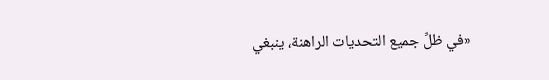«في ظلِّ جميع التحديات الراهنة، ينبغي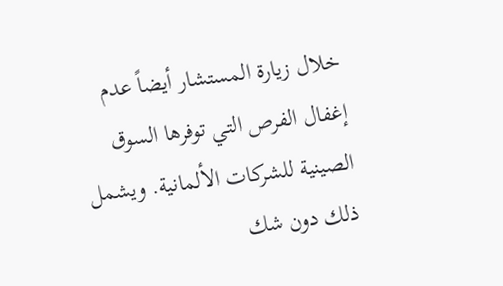خلال زيارة المستشار أيضاً عدم إغفال الفرص التي توفرها السوق الصينية للشركات الألمانية. ويشمل ذلك دون شك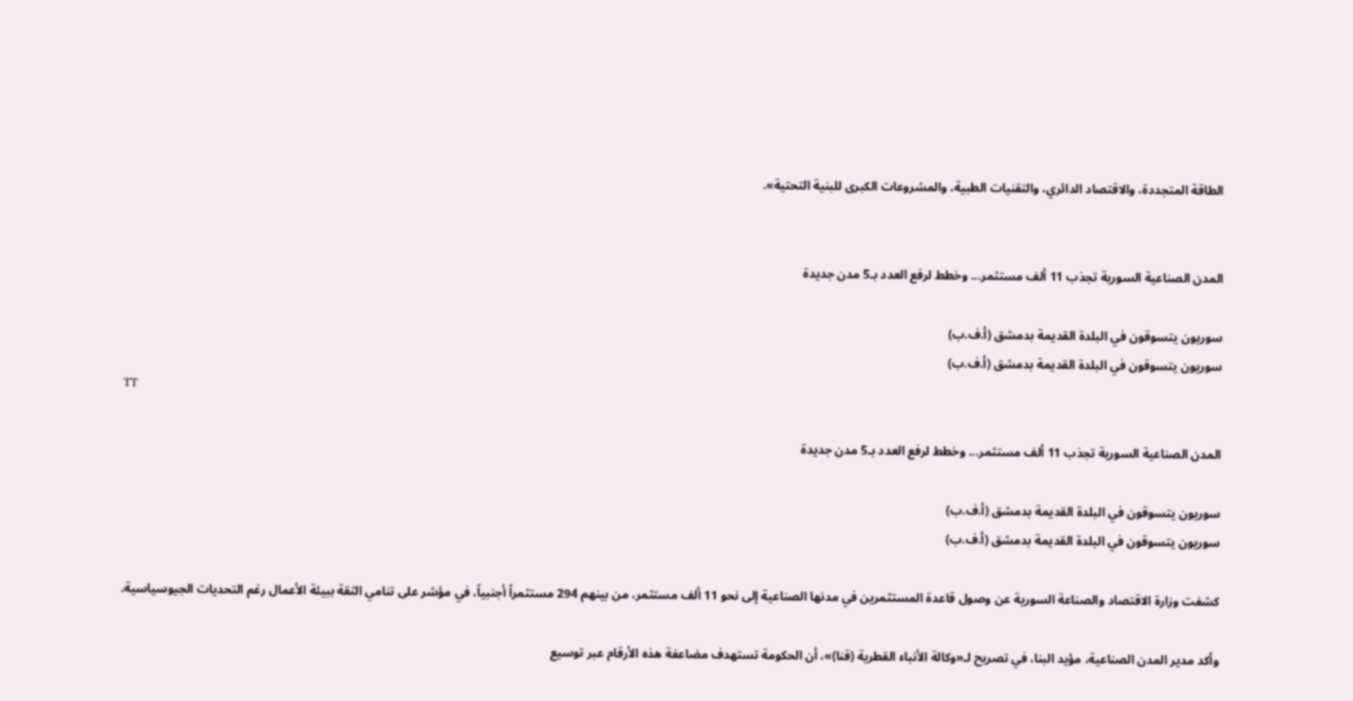الطاقة المتجددة، والاقتصاد الدائري، والتقنيات الطبية، والمشروعات الكبرى للبنية التحتية».


المدن الصناعية السورية تجذب 11 ألف مستثمر... وخطط لرفع العدد بـ5 مدن جديدة

سوريون يتسوقون في البلدة القديمة بدمشق (أ.ف.ب)
سوريون يتسوقون في البلدة القديمة بدمشق (أ.ف.ب)
TT

المدن الصناعية السورية تجذب 11 ألف مستثمر... وخطط لرفع العدد بـ5 مدن جديدة

سوريون يتسوقون في البلدة القديمة بدمشق (أ.ف.ب)
سوريون يتسوقون في البلدة القديمة بدمشق (أ.ف.ب)

كشفت وزارة الاقتصاد والصناعة السورية عن وصول قاعدة المستثمرين في مدنها الصناعية إلى نحو 11 ألف مستثمر، من بينهم 294 مستثمراً أجنبياً، في مؤشر على تنامي الثقة ببيئة الأعمال رغم التحديات الجيوسياسية.

وأكد مدير المدن الصناعية، مؤيد البنا، في تصريح لـ«وكالة الأنباء القطرية (قنا)»، أن الحكومة تستهدف مضاعفة هذه الأرقام عبر توسيع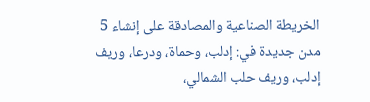الخريطة الصناعية والمصادقة على إنشاء 5 مدن جديدة في: إدلب، وحماة، ودرعا، وريف إدلب، وريف حلب الشمالي،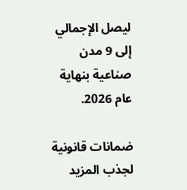ليصل الإجمالي إلى 9 مدن صناعية بنهاية عام 2026.

ضمانات قانونية لجذب المزيد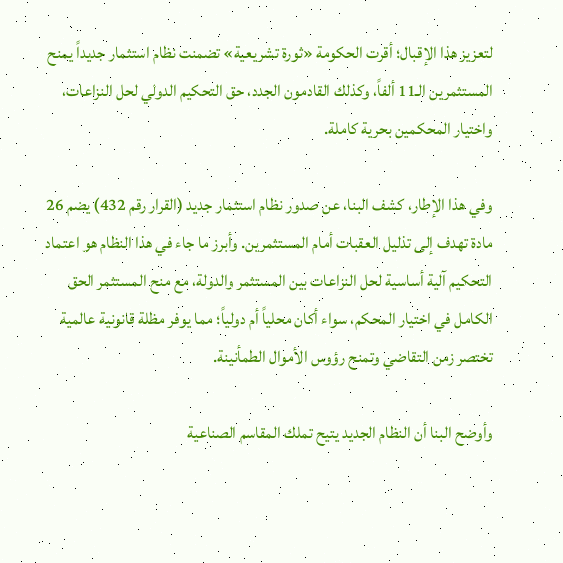لتعزيز هذا الإقبال؛ أقرت الحكومة «ثورة تشريعية» تضمنت نظام استثمار جديداً يمنح المستثمرين الـ11 ألفاً، وكذلك القادمون الجدد، حق التحكيم الدولي لحل النزاعات، واختيار المحكمين بحرية كاملة.

وفي هذا الإطار، كشف البنا، عن صدور نظام استثمار جديد (القرار رقم 432) يضم 26 مادة تهدف إلى تذليل العقبات أمام المستثمرين. وأبرز ما جاء في هذا النظام هو اعتماد التحكيم آلية أساسية لحل النزاعات بين المستثمر والدولة، مع منح المستثمر الحق الكامل في اختيار المحكم، سواء أكان محلياً أم دولياً؛ مما يوفر مظلة قانونية عالمية تختصر زمن التقاضي وتمنح رؤوس الأموال الطمأنينة.

وأوضح البنا أن النظام الجديد يتيح تملك المقاسم الصناعية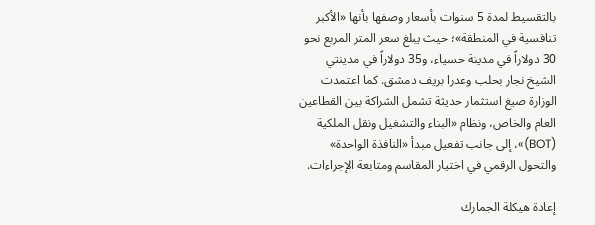بالتقسيط لمدة 5 سنوات بأسعار وصفها بأنها «الأكبر تنافسية في المنطقة»؛ حيث يبلغ سعر المتر المربع نحو 30 دولاراً في مدينة حسياء، و35 دولاراً في مدينتي الشيخ نجار بحلب وعدرا بريف دمشق. كما اعتمدت الوزارة صيغ استثمار حديثة تشمل الشراكة بين القطاعين العام والخاص، ونظام «البناء والتشغيل ونقل الملكية (BOT)»، إلى جانب تفعيل مبدأ «النافذة الواحدة» والتحول الرقمي في اختيار المقاسم ومتابعة الإجراءات.

إعادة هيكلة الجمارك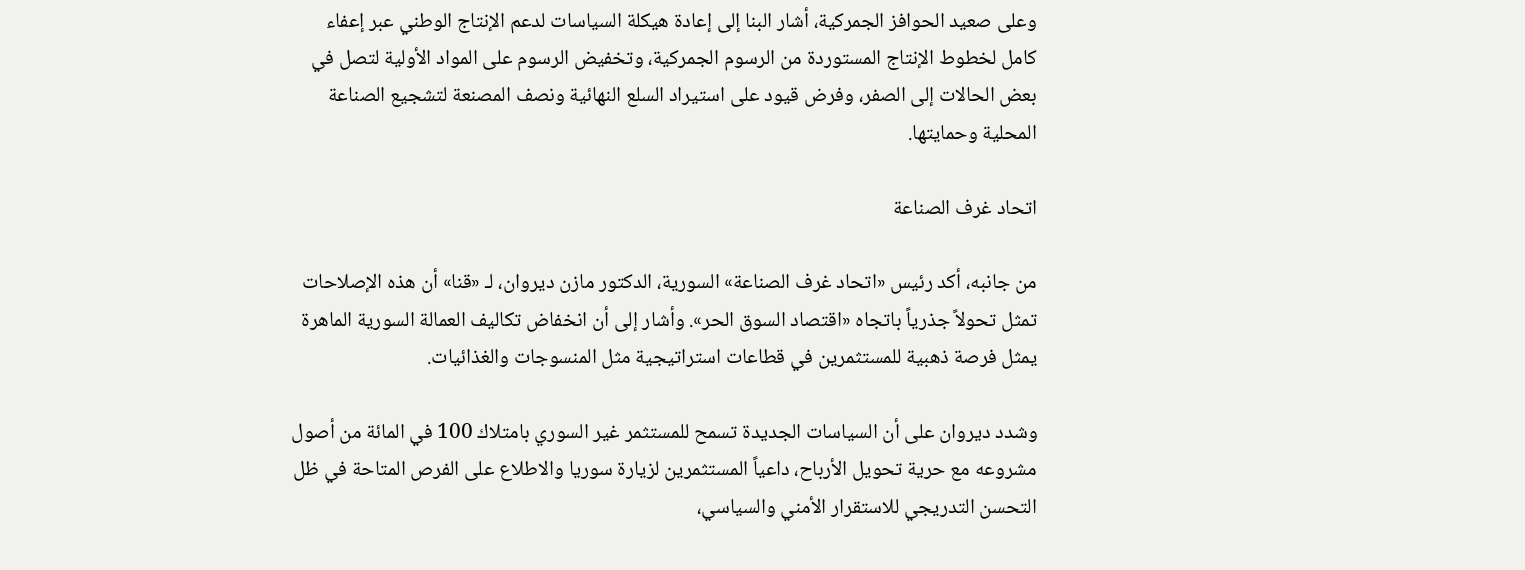وعلى صعيد الحوافز الجمركية، أشار البنا إلى إعادة هيكلة السياسات لدعم الإنتاج الوطني عبر إعفاء كامل لخطوط الإنتاج المستوردة من الرسوم الجمركية، وتخفيض الرسوم على المواد الأولية لتصل في بعض الحالات إلى الصفر، وفرض قيود على استيراد السلع النهائية ونصف المصنعة لتشجيع الصناعة المحلية وحمايتها.

اتحاد غرف الصناعة

من جانبه، أكد رئيس «اتحاد غرف الصناعة» السورية، الدكتور مازن ديروان، لـ «قنا» أن هذه الإصلاحات تمثل تحولاً جذرياً باتجاه «اقتصاد السوق الحر». وأشار إلى أن انخفاض تكاليف العمالة السورية الماهرة يمثل فرصة ذهبية للمستثمرين في قطاعات استراتيجية مثل المنسوجات والغذائيات.

وشدد ديروان على أن السياسات الجديدة تسمح للمستثمر غير السوري بامتلاك 100 في المائة من أصول مشروعه مع حرية تحويل الأرباح، داعياً المستثمرين لزيارة سوريا والاطلاع على الفرص المتاحة في ظل التحسن التدريجي للاستقرار الأمني والسياسي،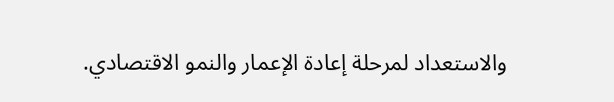والاستعداد لمرحلة إعادة الإعمار والنمو الاقتصادي.